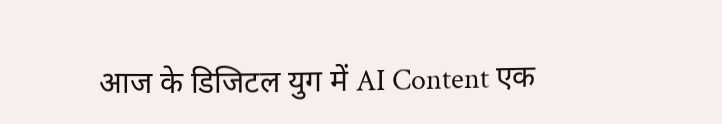आज के डिजिटल युग में AI Content एक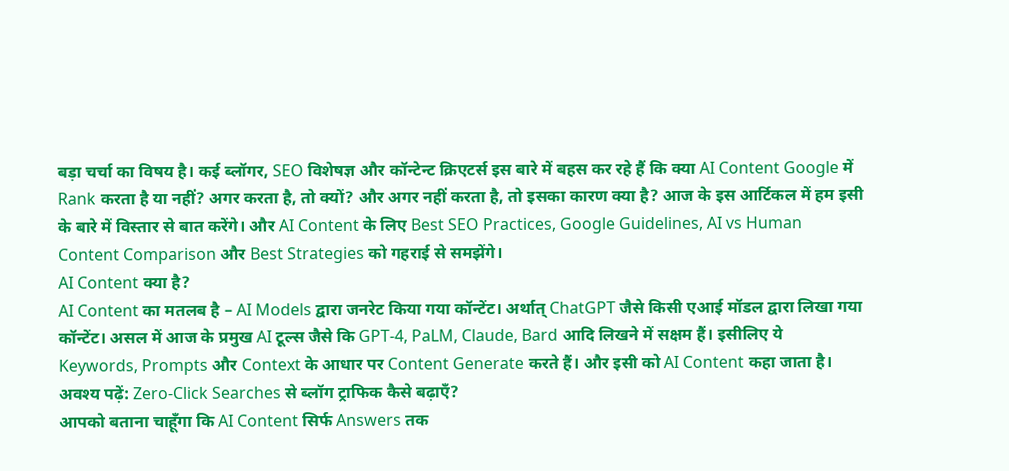बड़ा चर्चा का विषय है। कई ब्लॉगर, SEO विशेषज्ञ और कॉन्टेन्ट क्रिएटर्स इस बारे में बहस कर रहे हैं कि क्या AI Content Google में Rank करता है या नहीं? अगर करता है, तो क्यों? और अगर नहीं करता है, तो इसका कारण क्या है? आज के इस आर्टिकल में हम इसी के बारे में विस्तार से बात करेंगे। और AI Content के लिए Best SEO Practices, Google Guidelines, AI vs Human Content Comparison और Best Strategies को गहराई से समझेंगे।
AI Content क्या है?
AI Content का मतलब है – AI Models द्वारा जनरेट किया गया कॉन्टेंट। अर्थात् ChatGPT जैसे किसी एआई मॉडल द्वारा लिखा गया कॉन्टेंट। असल में आज के प्रमुख AI टूल्स जैसे कि GPT-4, PaLM, Claude, Bard आदि लिखने में सक्षम हैं। इसीलिए ये Keywords, Prompts और Context के आधार पर Content Generate करते हैं। और इसी को AI Content कहा जाता है।
अवश्य पढ़ें: Zero-Click Searches से ब्लॉग ट्राफिक कैसे बढ़ाएँ?
आपको बताना चाहूँगा कि AI Content सिर्फ Answers तक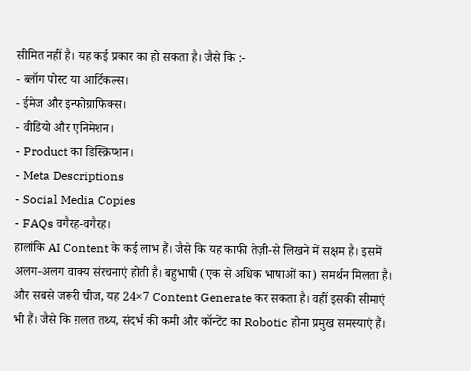सीमित नहीं है। यह कई प्रकार का हो सकता है। जैसे कि :-
- ब्लॉग पोस्ट या आर्टिकल्स।
- ईमेज और इन्फोग्राफिक्स।
- वीडियो और एनिमेशन।
- Product का डिस्क्रिप्शन।
- Meta Descriptions
- Social Media Copies
- FAQs वगैरह-वगैरह।
हालांकि AI Content के कई लाभ हैं। जैसे कि यह काफी तेज़ी-से लिखने में सक्षम है। इसमें अलग-अलग वाक्य संरचनाएं होती है। बहुभाषी (एक से अधिक भाषाओं का) समर्थन मिलता है। और सबसे जरूरी चीज, यह 24×7 Content Generate कर सकता है। वहीं इसकी सीमाएं भी हैं। जैसे कि ग़लत तथ्य, संदर्भ की कमी और कॉन्टेंट का Robotic होना प्रमुख समस्याएं हैं।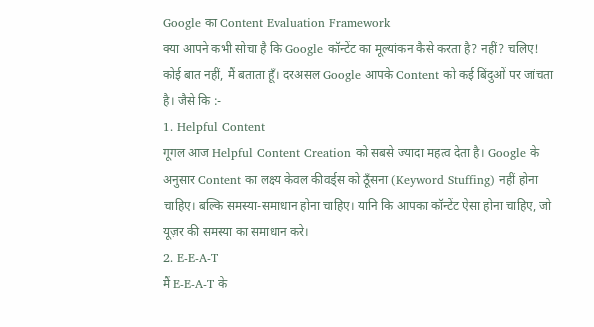Google का Content Evaluation Framework
क्या आपने कभी सोचा है कि Google कॉन्टेंट का मूल्यांकन कैसे करता है? नहीं? चलिए! कोई बात नहीं, मैं बताता हूँ। दरअसल Google आपके Content को कई बिंदुओं पर जांचता है। जैसे कि :-
1. Helpful Content
गूगल आज Helpful Content Creation को सबसे ज्यादा महत्व देता है। Google के अनुसार Content का लक्ष्य केवल कीवर्ड्स को ठूँसना (Keyword Stuffing) नहीं होना चाहिए। बल्कि समस्या-समाधान होना चाहिए। यानि कि आपका कॉन्टेंट ऐसा होना चाहिए, जो यूज़र की समस्या का समाधान करे।
2. E-E-A-T
मैं E-E-A-T के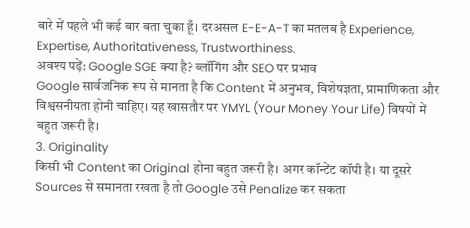बारे में पहले भी कई बार बता चुका हूँ। दरअसल E-E-A-T का मतलब है Experience, Expertise, Authoritativeness, Trustworthiness.
अवश्य पढ़ें: Google SGE क्या है? ब्लॉगिंग और SEO पर प्रभाव
Google सार्वजनिक रूप से मानता है कि Content में अनुभव, विशेषज्ञता, प्रामाणिकता और विश्वसनीयता होनी चाहिए। यह खासतौर पर YMYL (Your Money Your Life) विषयों में बहुत जरूरी है।
3. Originality
किसी भी Content का Original होना बहुत जरूरी है। अगर कॉन्टेंट कॉपी है। या दूसरे Sources से समानता रखता है तो Google उसे Penalize कर सकता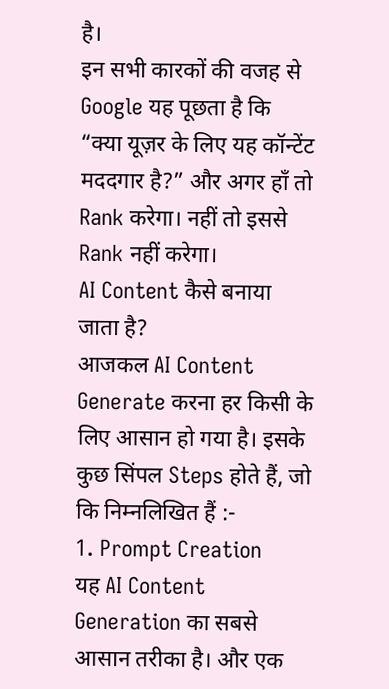है।
इन सभी कारकों की वजह से Google यह पूछता है कि “क्या यूज़र के लिए यह कॉन्टेंट मददगार है?” और अगर हाँ तो Rank करेगा। नहीं तो इससे Rank नहीं करेगा।
AI Content कैसे बनाया जाता है?
आजकल AI Content Generate करना हर किसी के लिए आसान हो गया है। इसके कुछ सिंपल Steps होते हैं, जो कि निम्नलिखित हैं :-
1. Prompt Creation
यह AI Content Generation का सबसे आसान तरीका है। और एक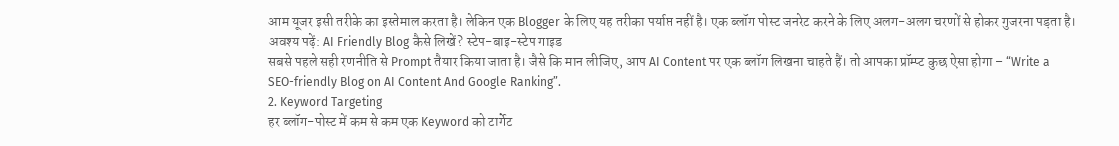आम यूजर इसी तरीके का इस्तेमाल करता है। लेकिन एक Blogger के लिए यह तरीका पर्याप्त नहीं है। एक ब्लॉग पोस्ट जनरेट करने के लिए अलग-अलग चरणों से होकर गुजरना पड़ता है।
अवश्य पढ़ें: AI Friendly Blog कैसे लिखें? स्टेप-बाइ-स्टेप गाइड
सबसे पहले सही रणनीति से Prompt तैयार किया जाता है। जैसे कि मान लीजिए, आप AI Content पर एक ब्लॉग लिखना चाहते हैं। तो आपका प्रॉम्प्ट कुछ ऐसा होगा – “Write a SEO-friendly Blog on AI Content And Google Ranking”.
2. Keyword Targeting
हर ब्लॉग-पोस्ट में कम से कम एक Keyword को टार्गेट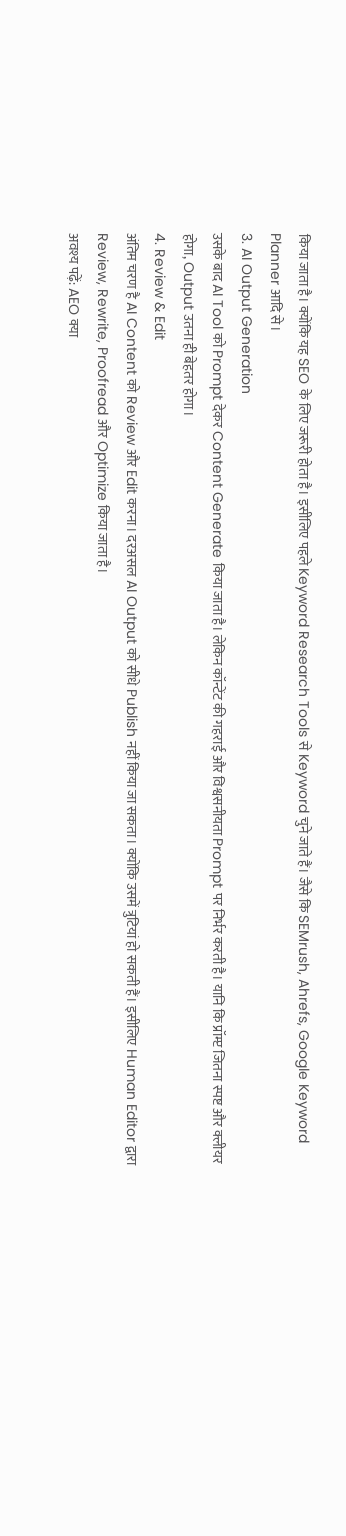किया जाता है। क्योंकि यह SEO के लिए जरूरी होता है। इसीलिए पहले Keyword Research Tools से Keyword चुने जाते हैं। जैसे कि SEMrush, Ahrefs, Google Keyword Planner आदि से।
3. AI Output Generation
उसके बाद AI Tool को Prompt देकर Content Generate किया जाता है। लेकिन कॉन्टेंट की गहराई और विश्वसनीयता Prompt पर निर्भर करती है। यानि कि प्रॉम्प्ट जितना स्पष्ट और क्लीयर होगा, Output उतना ही बेहतर होगा।
4. Review & Edit
अंतिम चरण है AI Content को Review और Edit करना। दरअसल AI Output को सीधे Publish नहीं किया जा सकता। क्योंकि उसमें त्रुटियां हो सकती हैं। इसीलिए Human Editor द्वारा Review, Rewrite, Proofread और Optimize किया जाता है।
अवश्य पढ़ें: AEO क्या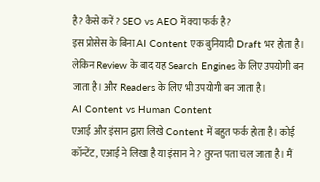है? कैसे करें? SEO vs AEO में क्या फर्क है?
इस प्रोसेस के बिना AI Content एक बुनियादी Draft भर होता है। लेकिन Review के बाद यह Search Engines के लिए उपयोगी बन जाता है। और Readers के लिए भी उपयोगी बन जाता है।
AI Content vs Human Content
एआई और इंसान द्वारा लिखे Content में बहुत फर्क होता है। कोई कॉन्टेंट, एआई ने लिखा है या इंसान ने? तुरन्त पता चल जाता है। मैं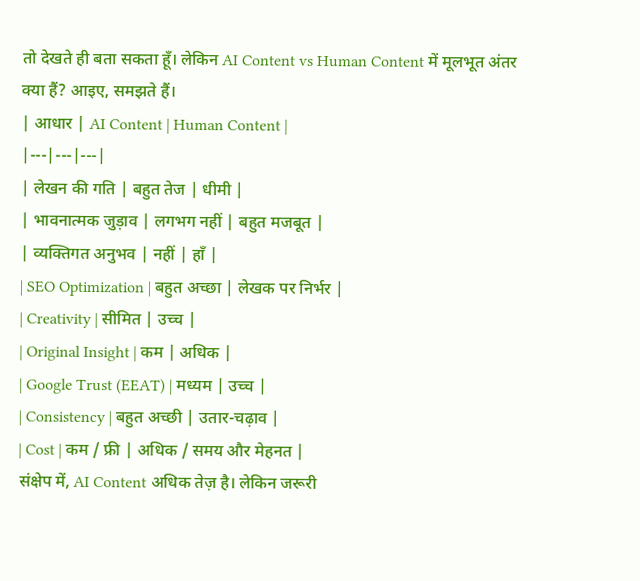तो देखते ही बता सकता हूँ। लेकिन AI Content vs Human Content में मूलभूत अंतर क्या हैं? आइए, समझते हैं।
| आधार | AI Content | Human Content |
|---|---|---|
| लेखन की गति | बहुत तेज | धीमी |
| भावनात्मक जुड़ाव | लगभग नहीं | बहुत मजबूत |
| व्यक्तिगत अनुभव | नहीं | हाँ |
| SEO Optimization | बहुत अच्छा | लेखक पर निर्भर |
| Creativity | सीमित | उच्च |
| Original Insight | कम | अधिक |
| Google Trust (EEAT) | मध्यम | उच्च |
| Consistency | बहुत अच्छी | उतार-चढ़ाव |
| Cost | कम / फ्री | अधिक / समय और मेहनत |
संक्षेप में, AI Content अधिक तेज़ है। लेकिन जरूरी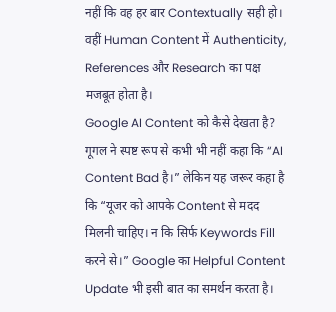नहीं कि वह हर बार Contextually सही हो। वहीं Human Content में Authenticity, References और Research का पक्ष मजबूत होता है।
Google AI Content को कैसे देखता है?
गूगल ने स्पष्ट रूप से कभी भी नहीं कहा कि “AI Content Bad है।” लेकिन यह जरूर कहा है कि “यूजर को आपके Content से मदद मिलनी चाहिए। न कि सिर्फ Keywords Fill करने से।” Google का Helpful Content Update भी इसी बात का समर्थन करता है।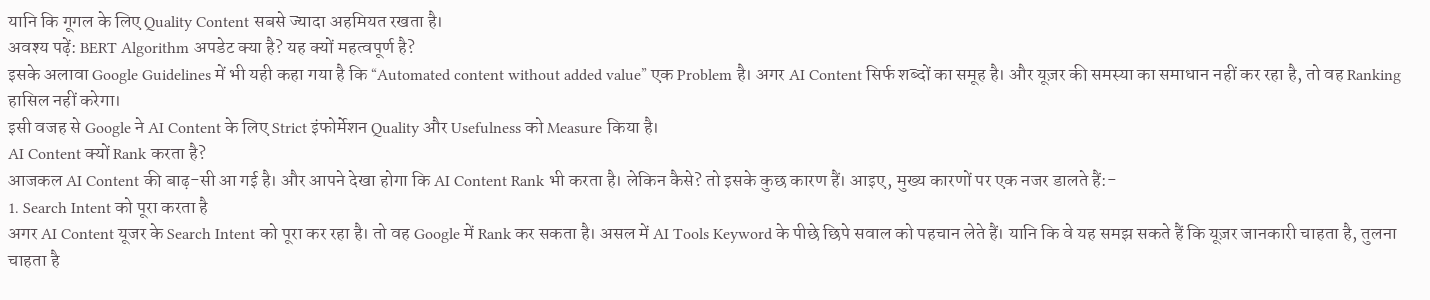यानि कि गूगल के लिए Quality Content सबसे ज्यादा अहमियत रखता है।
अवश्य पढ़ें: BERT Algorithm अपडेट क्या है? यह क्यों महत्वपूर्ण है?
इसके अलावा Google Guidelines में भी यही कहा गया है कि “Automated content without added value” एक Problem है। अगर AI Content सिर्फ शब्दों का समूह है। और यूज़र की समस्या का समाधान नहीं कर रहा है, तो वह Ranking हासिल नहीं करेगा।
इसी वजह से Google ने AI Content के लिए Strict इंफोर्मेशन Quality और Usefulness को Measure किया है।
AI Content क्यों Rank करता है?
आजकल AI Content की बाढ़-सी आ गई है। और आपने देखा होगा कि AI Content Rank भी करता है। लेकिन कैसे? तो इसके कुछ कारण हैं। आइए, मुख्य कारणों पर एक नजर डालते हैं:-
1. Search Intent को पूरा करता है
अगर AI Content यूजर के Search Intent को पूरा कर रहा है। तो वह Google में Rank कर सकता है। असल में AI Tools Keyword के पीछे छिपे सवाल को पहचान लेते हैं। यानि कि वे यह समझ सकते हैं कि यूज़र जानकारी चाहता है, तुलना चाहता है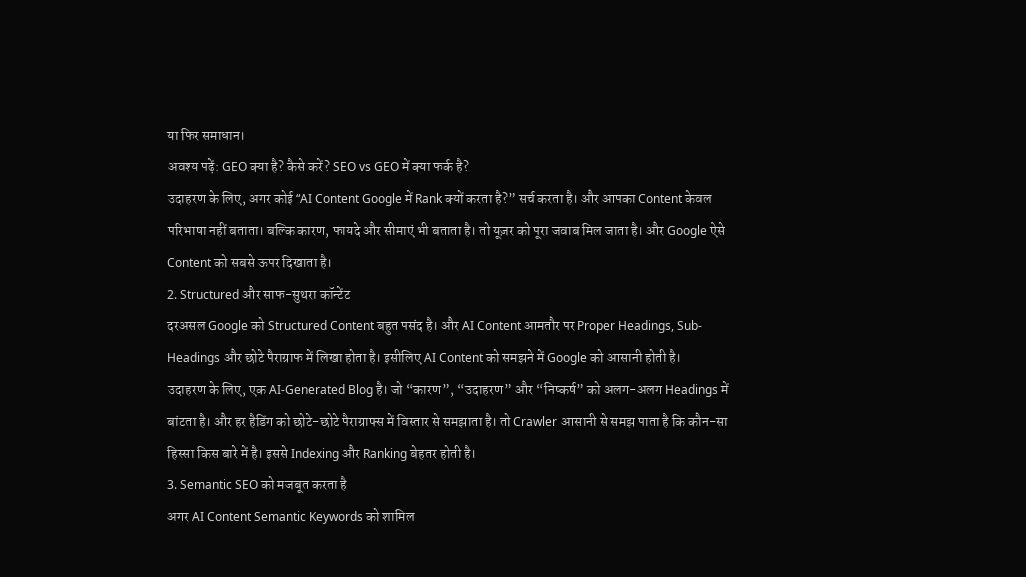या फिर समाधान।
अवश्य पढ़ें: GEO क्या है? कैसे करें? SEO vs GEO में क्या फर्क है?
उदाहरण के लिए, अगर कोई “AI Content Google में Rank क्यों करता है?” सर्च करता है। और आपका Content केवल परिभाषा नहीं बताता। बल्कि कारण, फायदे और सीमाएं भी बताता है। तो यूज़र को पूरा जवाब मिल जाता है। और Google ऐसे Content को सबसे ऊपर दिखाता है।
2. Structured और साफ-सुथरा कॉन्टेंट
दरअसल Google को Structured Content बहुत पसंद है। और AI Content आमतौर पर Proper Headings, Sub-Headings और छोटे पैराग्राफ में लिखा होता है। इसीलिए AI Content को समझने में Google को आसानी होती है।
उदाहरण के लिए, एक AI-Generated Blog है। जो “कारण”, “उदाहरण” और “निष्कर्ष” को अलग-अलग Headings में बांटता है। और हर हैडिंग को छोटे-छोटे पैराग्राफ्स में विस्तार से समझाता है। तो Crawler आसानी से समझ पाता है कि कौन-सा हिस्सा किस बारे में है। इससे Indexing और Ranking बेहतर होती है।
3. Semantic SEO को मजबूत करता है
अगर AI Content Semantic Keywords को शामिल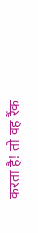करता है! तो वह रैंक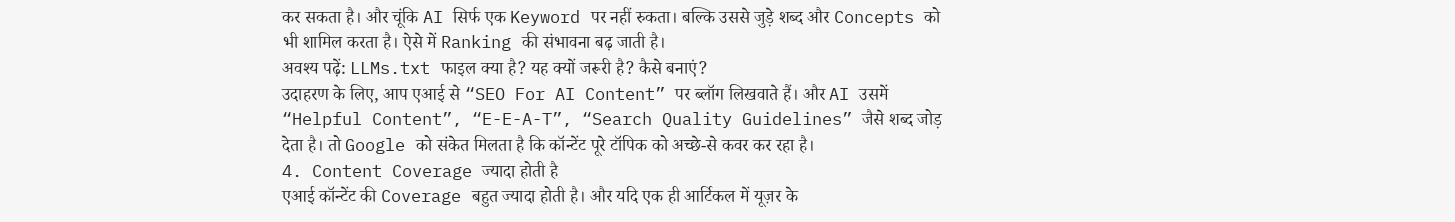कर सकता है। और चूंकि AI सिर्फ एक Keyword पर नहीं रुकता। बल्कि उससे जुड़े शब्द और Concepts को भी शामिल करता है। ऐसे में Ranking की संभावना बढ़ जाती है।
अवश्य पढ़ें: LLMs.txt फाइल क्या है? यह क्यों जरूरी है? कैसे बनाएं?
उदाहरण के लिए, आप एआई से “SEO For AI Content” पर ब्लॉग लिखवाते हैं। और AI उसमें “Helpful Content”, “E-E-A-T”, “Search Quality Guidelines” जैसे शब्द जोड़ देता है। तो Google को संकेत मिलता है कि कॉन्टेंट पूरे टॉपिक को अच्छे-से कवर कर रहा है।
4. Content Coverage ज्यादा होती है
एआई कॉन्टेंट की Coverage बहुत ज्यादा होती है। और यदि एक ही आर्टिकल में यूज़र के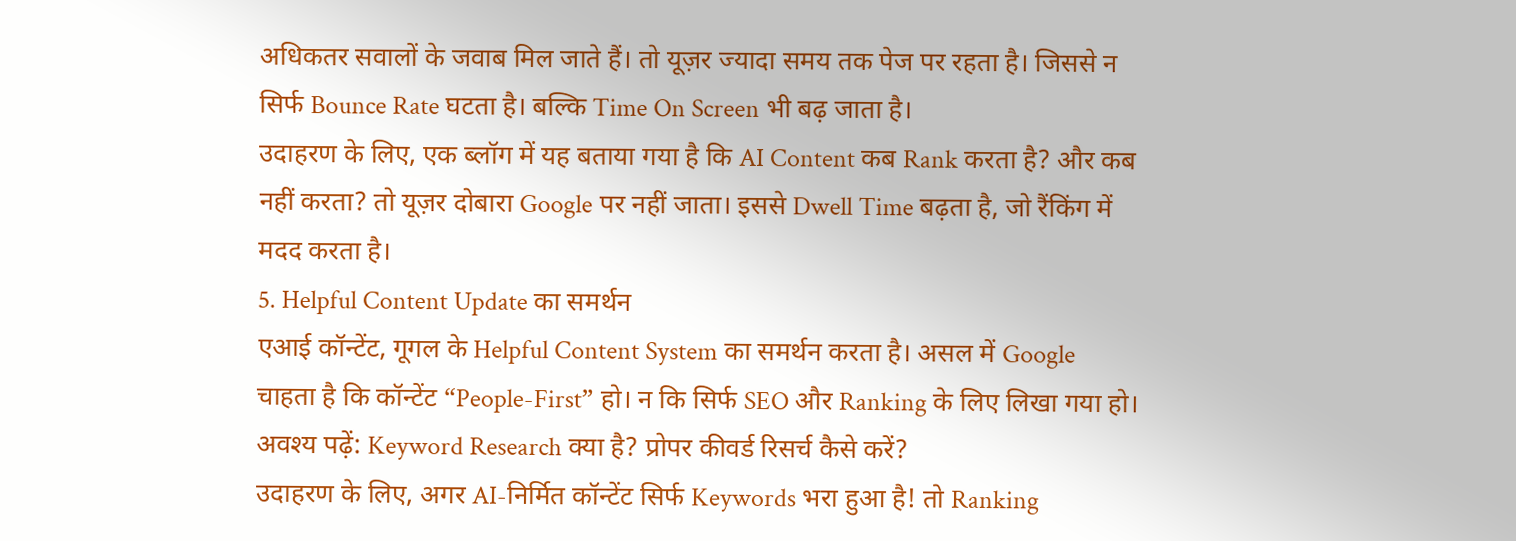अधिकतर सवालों के जवाब मिल जाते हैं। तो यूज़र ज्यादा समय तक पेज पर रहता है। जिससे न सिर्फ Bounce Rate घटता है। बल्कि Time On Screen भी बढ़ जाता है।
उदाहरण के लिए, एक ब्लॉग में यह बताया गया है कि AI Content कब Rank करता है? और कब नहीं करता? तो यूज़र दोबारा Google पर नहीं जाता। इससे Dwell Time बढ़ता है, जो रैंकिंग में मदद करता है।
5. Helpful Content Update का समर्थन
एआई कॉन्टेंट, गूगल के Helpful Content System का समर्थन करता है। असल में Google चाहता है कि कॉन्टेंट “People-First” हो। न कि सिर्फ SEO और Ranking के लिए लिखा गया हो।
अवश्य पढ़ें: Keyword Research क्या है? प्रोपर कीवर्ड रिसर्च कैसे करें?
उदाहरण के लिए, अगर AI-निर्मित कॉन्टेंट सिर्फ Keywords भरा हुआ है! तो Ranking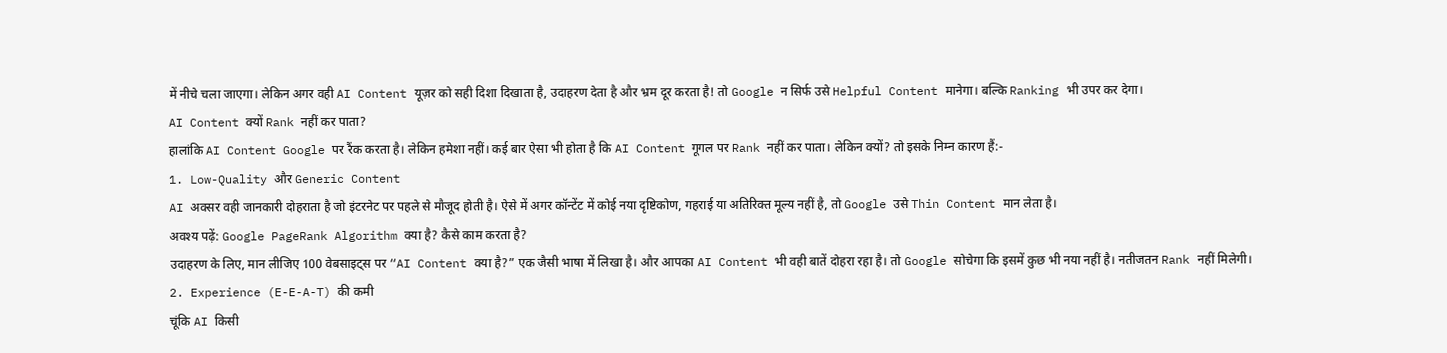में नीचे चला जाएगा। लेकिन अगर वही AI Content यूज़र को सही दिशा दिखाता है, उदाहरण देता है और भ्रम दूर करता है! तो Google न सिर्फ उसे Helpful Content मानेगा। बल्कि Ranking भी उपर कर देगा।
AI Content क्यों Rank नहीं कर पाता?
हालांकि AI Content Google पर रैंक करता है। लेकिन हमेशा नहीं। कई बार ऐसा भी होता है कि AI Content गूगल पर Rank नहीं कर पाता। लेकिन क्यों? तो इसके निम्न कारण हैं:-
1. Low-Quality और Generic Content
AI अक्सर वही जानकारी दोहराता है जो इंटरनेट पर पहले से मौजूद होती है। ऐसे में अगर कॉन्टेंट में कोई नया दृष्टिकोण, गहराई या अतिरिक्त मूल्य नहीं है, तो Google उसे Thin Content मान लेता है।
अवश्य पढ़ें: Google PageRank Algorithm क्या है? कैसे काम करता है?
उदाहरण के लिए, मान लीजिए 100 वेबसाइट्स पर “AI Content क्या है?” एक जैसी भाषा में लिखा है। और आपका AI Content भी वही बातें दोहरा रहा है। तो Google सोचेगा कि इसमें कुछ भी नया नहीं है। नतीजतन Rank नहीं मिलेगी।
2. Experience (E-E-A-T) की कमी
चूंकि AI किसी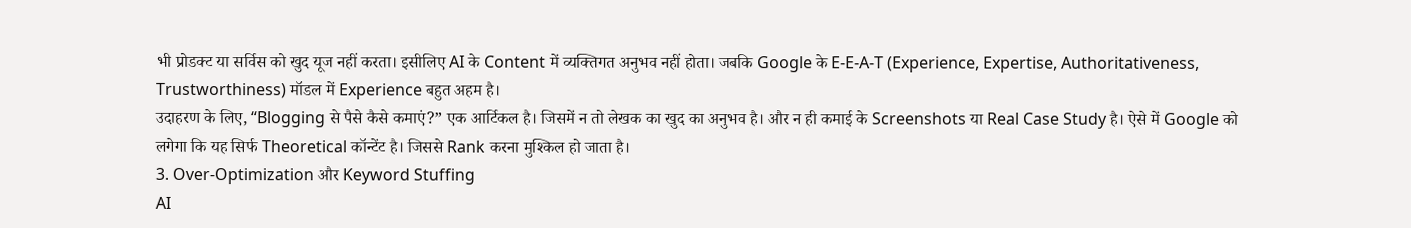भी प्रोडक्ट या सर्विस को खुद यूज नहीं करता। इसीलिए AI के Content में व्यक्तिगत अनुभव नहीं होता। जबकि Google के E-E-A-T (Experience, Expertise, Authoritativeness, Trustworthiness) मॉडल में Experience बहुत अहम है।
उदाहरण के लिए, “Blogging से पैसे कैसे कमाएं?” एक आर्टिकल है। जिसमें न तो लेखक का खुद का अनुभव है। और न ही कमाई के Screenshots या Real Case Study है। ऐसे में Google को लगेगा कि यह सिर्फ Theoretical कॉन्टेंट है। जिससे Rank करना मुश्किल हो जाता है।
3. Over-Optimization और Keyword Stuffing
AI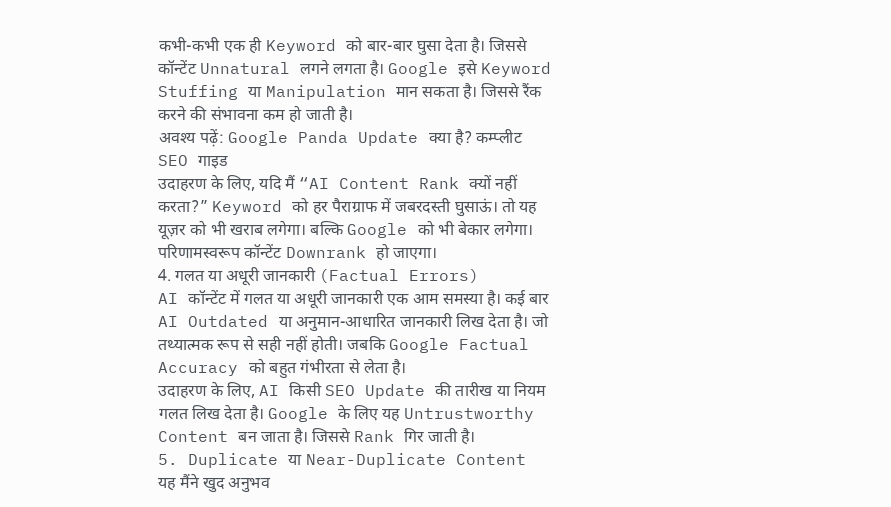कभी-कभी एक ही Keyword को बार-बार घुसा देता है। जिससे कॉन्टेंट Unnatural लगने लगता है। Google इसे Keyword Stuffing या Manipulation मान सकता है। जिससे रैंक करने की संभावना कम हो जाती है।
अवश्य पढ़ें: Google Panda Update क्या है? कम्प्लीट SEO गाइड
उदाहरण के लिए, यदि मैं “AI Content Rank क्यों नहीं करता?” Keyword को हर पैराग्राफ में जबरदस्ती घुसाऊं। तो यह यूज़र को भी खराब लगेगा। बल्कि Google को भी बेकार लगेगा। परिणामस्वरूप कॉन्टेंट Downrank हो जाएगा।
4. गलत या अधूरी जानकारी (Factual Errors)
AI कॉन्टेंट में गलत या अधूरी जानकारी एक आम समस्या है। कई बार AI Outdated या अनुमान-आधारित जानकारी लिख देता है। जो तथ्यात्मक रूप से सही नहीं होती। जबकि Google Factual Accuracy को बहुत गंभीरता से लेता है।
उदाहरण के लिए, AI किसी SEO Update की तारीख या नियम गलत लिख देता है। Google के लिए यह Untrustworthy Content बन जाता है। जिससे Rank गिर जाती है।
5. Duplicate या Near-Duplicate Content
यह मैंने खुद अनुभव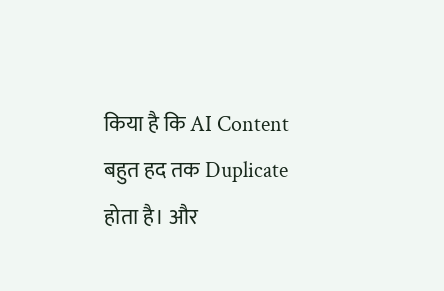किया है कि AI Content बहुत हद तक Duplicate होता है। और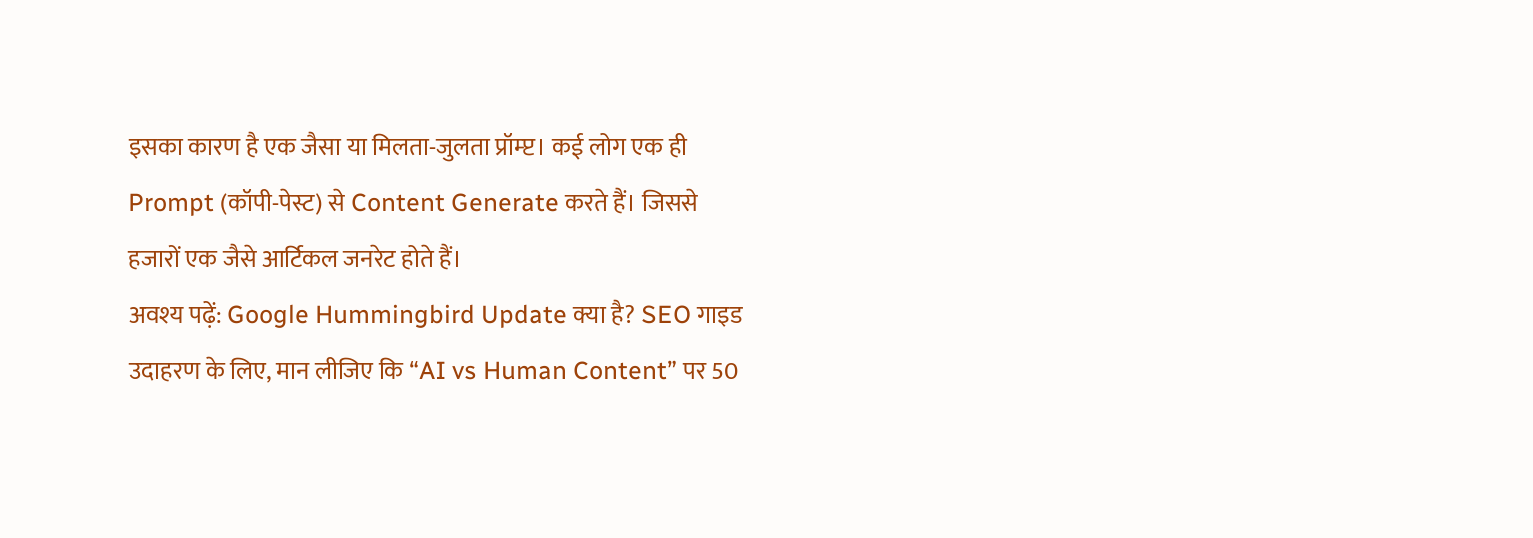इसका कारण है एक जैसा या मिलता-जुलता प्रॉम्प्ट। कई लोग एक ही Prompt (कॉपी-पेस्ट) से Content Generate करते हैं। जिससे हजारों एक जैसे आर्टिकल जनरेट होते हैं।
अवश्य पढ़ें: Google Hummingbird Update क्या है? SEO गाइड
उदाहरण के लिए, मान लीजिए कि “AI vs Human Content” पर 50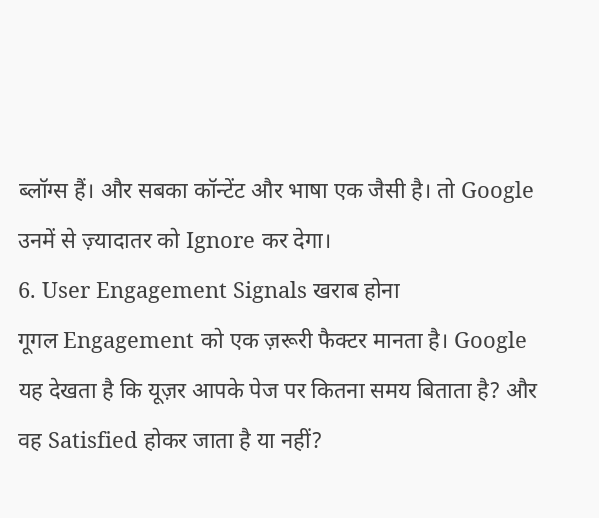ब्लॉग्स हैं। और सबका कॉन्टेंट और भाषा एक जैसी है। तो Google उनमें से ज़्यादातर को Ignore कर देगा।
6. User Engagement Signals खराब होना
गूगल Engagement को एक ज़रूरी फैक्टर मानता है। Google यह देखता है कि यूज़र आपके पेज पर कितना समय बिताता है? और वह Satisfied होकर जाता है या नहीं?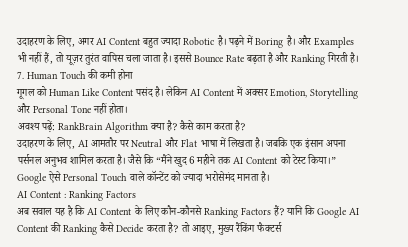उदाहरण के लिए, अगर AI Content बहुत ज्यादा Robotic है। पढ़ने में Boring है। और Examples भी नहीं हैं, तो यूज़र तुरंत वापिस चला जाता है। इससे Bounce Rate बढ़ता है और Ranking गिरती है।
7. Human Touch की कमी होना
गूगल को Human Like Content पसंद है। लेकिन AI Content में अक्सर Emotion, Storytelling और Personal Tone नहीं होता।
अवश्य पढ़ें: RankBrain Algorithm क्या है? कैसे काम करता है?
उदाहरण के लिए, AI आमतौर पर Neutral और Flat भाषा में लिखता है। जबकि एक इंसान अपना पर्सनल अनुभव शामिल करता है। जैसे कि “मैंने खुद 6 महीने तक AI Content को टेस्ट किया।” Google ऐसे Personal Touch वाले कॉन्टेंट को ज्यादा भरोसेमंद मानता है।
AI Content : Ranking Factors
अब सवाल यह है कि AI Content के लिए कौन-कौनसे Ranking Factors हैं? यानि कि Google AI Content की Ranking कैसे Decide करता है? तो आइए, मुख्य रैंकिंग फैक्टर्स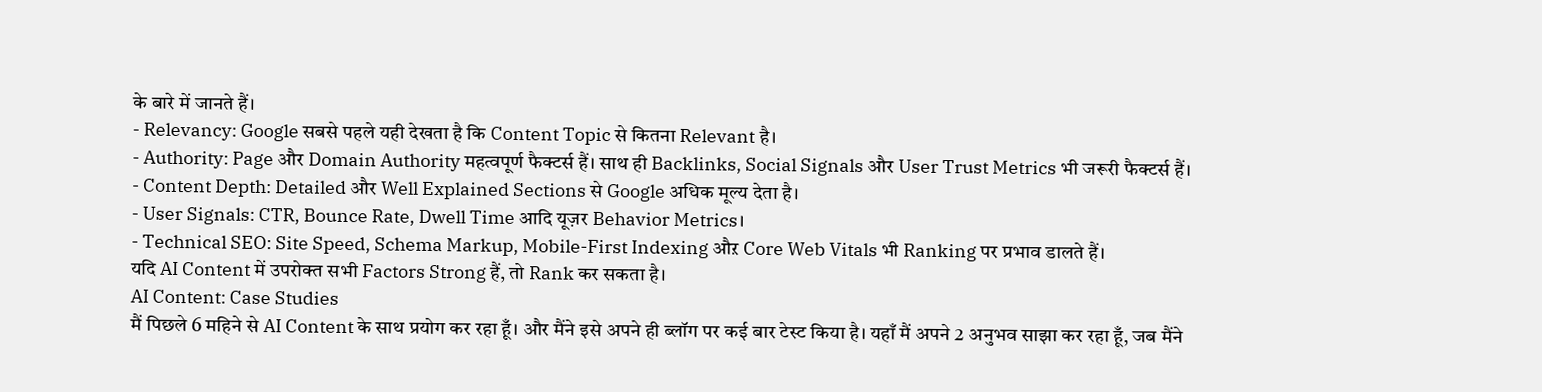के बारे में जानते हैं।
- Relevancy: Google सबसे पहले यही देखता है कि Content Topic से कितना Relevant है।
- Authority: Page और Domain Authority महत्वपूर्ण फैक्टर्स हैं। साथ ही Backlinks, Social Signals और User Trust Metrics भी जरूरी फैक्टर्स हैं।
- Content Depth: Detailed और Well Explained Sections से Google अधिक मूल्य देता है।
- User Signals: CTR, Bounce Rate, Dwell Time आदि यूज़र Behavior Metrics।
- Technical SEO: Site Speed, Schema Markup, Mobile-First Indexing औऱ Core Web Vitals भी Ranking पर प्रभाव डालते हैं।
यदि AI Content में उपरोक्त सभी Factors Strong हैं, तो Rank कर सकता है।
AI Content: Case Studies
मैं पिछले 6 महिने से AI Content के साथ प्रयोग कर रहा हूँ। और मैंने इसे अपने ही ब्लॉग पर कई बार टेस्ट किया है। यहाँ मैं अपने 2 अनुभव साझा कर रहा हूँ, जब मैंने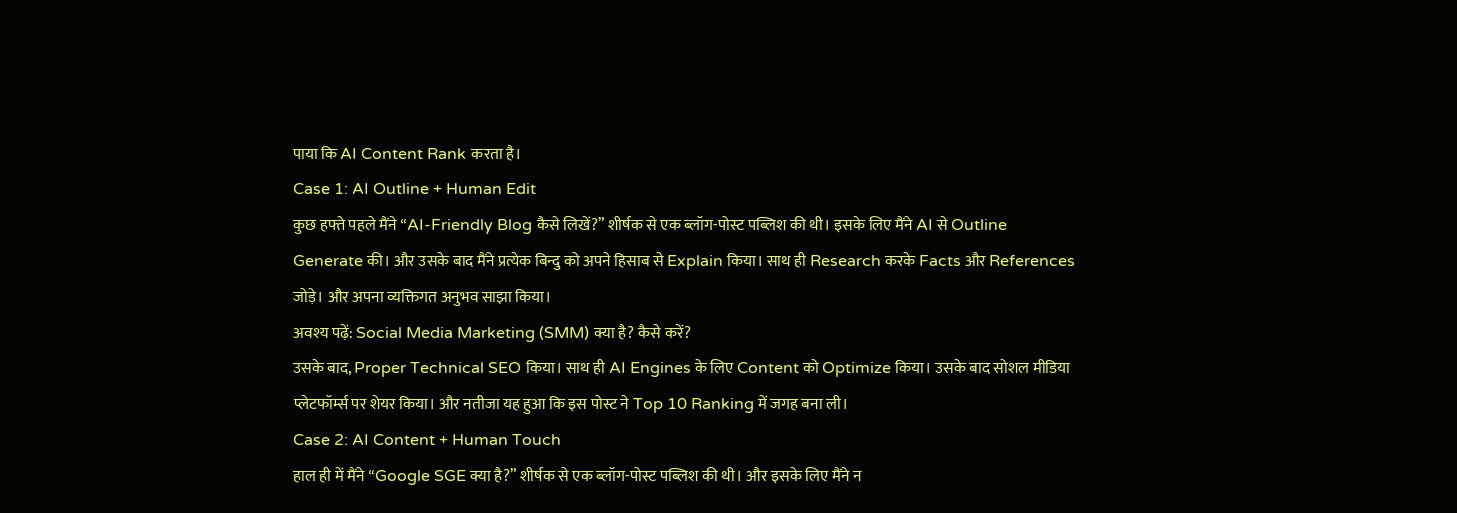पाया कि AI Content Rank करता है।
Case 1: AI Outline + Human Edit
कुछ हफ्ते पहले मैंने “AI-Friendly Blog कैसे लिखें?” शीर्षक से एक ब्लॉग-पोस्ट पब्लिश की थी। इसके लिए मैंने AI से Outline Generate की। और उसके बाद मैंने प्रत्येक बिन्दु को अपने हिसाब से Explain किया। साथ ही Research करके Facts और References जोड़े। और अपना व्यक्तिगत अनुभव साझा किया।
अवश्य पढ़ें: Social Media Marketing (SMM) क्या है? कैसे करें?
उसके बाद, Proper Technical SEO किया। साथ ही AI Engines के लिए Content को Optimize किया। उसके बाद सोशल मीडिया प्लेटफॉर्म्स पर शेयर किया। और नतीजा यह हुआ कि इस पोस्ट ने Top 10 Ranking में जगह बना ली।
Case 2: AI Content + Human Touch
हाल ही में मैंने “Google SGE क्या है?” शीर्षक से एक ब्लॉग-पोस्ट पब्लिश की थी। और इसके लिए मैंने न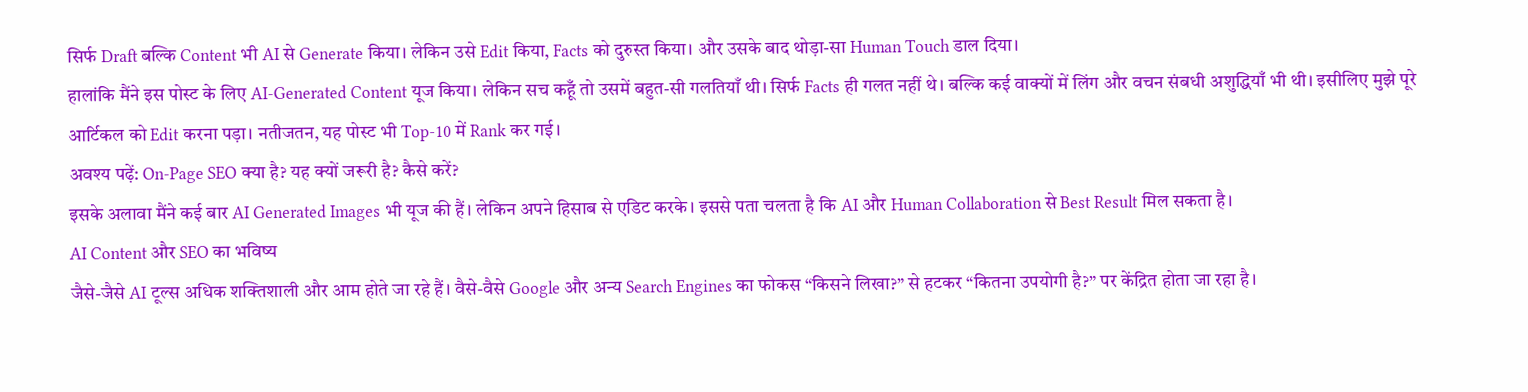सिर्फ Draft बल्कि Content भी AI से Generate किया। लेकिन उसे Edit किया, Facts को दुरुस्त किया। और उसके बाद थोड़ा-सा Human Touch डाल दिया।
हालांकि मैंने इस पोस्ट के लिए AI-Generated Content यूज किया। लेकिन सच कहूँ तो उसमें बहुत-सी गलतियाँ थी। सिर्फ Facts ही गलत नहीं थे। बल्कि कई वाक्यों में लिंग और वचन संबधी अशुद्धियाँ भी थी। इसीलिए मुझे पूरे आर्टिकल को Edit करना पड़ा। नतीजतन, यह पोस्ट भी Top-10 में Rank कर गई।
अवश्य पढ़ें: On-Page SEO क्या है? यह क्यों जरूरी है? कैसे करें?
इसके अलावा मैंने कई बार AI Generated Images भी यूज की हैं। लेकिन अपने हिसाब से एडिट करके। इससे पता चलता है कि AI और Human Collaboration से Best Result मिल सकता है।
AI Content और SEO का भविष्य
जैसे-जैसे AI टूल्स अधिक शक्तिशाली और आम होते जा रहे हैं। वैसे-वैसे Google और अन्य Search Engines का फोकस “किसने लिखा?” से हटकर “कितना उपयोगी है?” पर केंद्रित होता जा रहा है।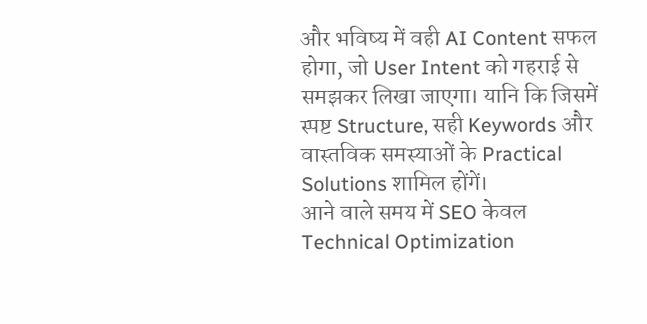और भविष्य में वही AI Content सफल होगा, जो User Intent को गहराई से समझकर लिखा जाएगा। यानि कि जिसमें स्पष्ट Structure, सही Keywords और वास्तविक समस्याओं के Practical Solutions शामिल होंगें।
आने वाले समय में SEO केवल Technical Optimization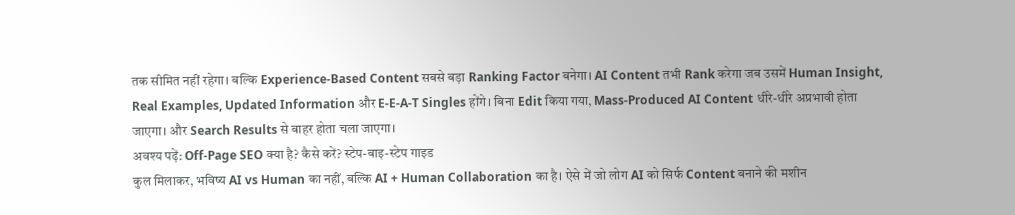तक सीमित नहीं रहेगा। बल्कि Experience-Based Content सबसे बड़ा Ranking Factor बनेगा। AI Content तभी Rank करेगा जब उसमें Human Insight, Real Examples, Updated Information और E-E-A-T Singles होंगे। बिना Edit किया गया, Mass-Produced AI Content धीरे-धीरे अप्रभावी होता जाएगा। और Search Results से बाहर होता चला जाएगा।
अवश्य पढ़ें: Off-Page SEO क्या है? कैसे करें? स्टेप-बाइ-स्टेप गाइड
कुल मिलाकर, भविष्य AI vs Human का नहीं, बल्कि AI + Human Collaboration का है। ऐसे में जो लोग AI को सिर्फ Content बनाने की मशीन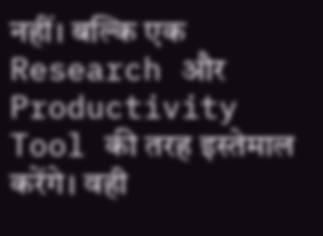नहीं। बल्कि एक Research और Productivity Tool की तरह इस्तेमाल करेंगे। वही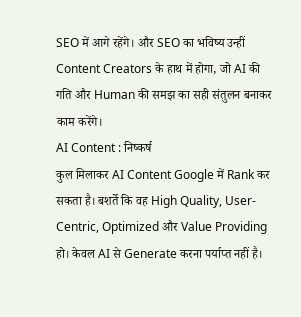SEO में आगे रहेंगे। और SEO का भविष्य उन्हीं Content Creators के हाथ में होगा, जो AI की गति और Human की समझ का सही संतुलन बनाकर काम करेंगे।
AI Content : निष्कर्ष
कुल मिलाकर AI Content Google में Rank कर सकता है। बशर्ते कि वह High Quality, User-Centric, Optimized और Value Providing हो। केवल AI से Generate करना पर्याप्त नहीं है।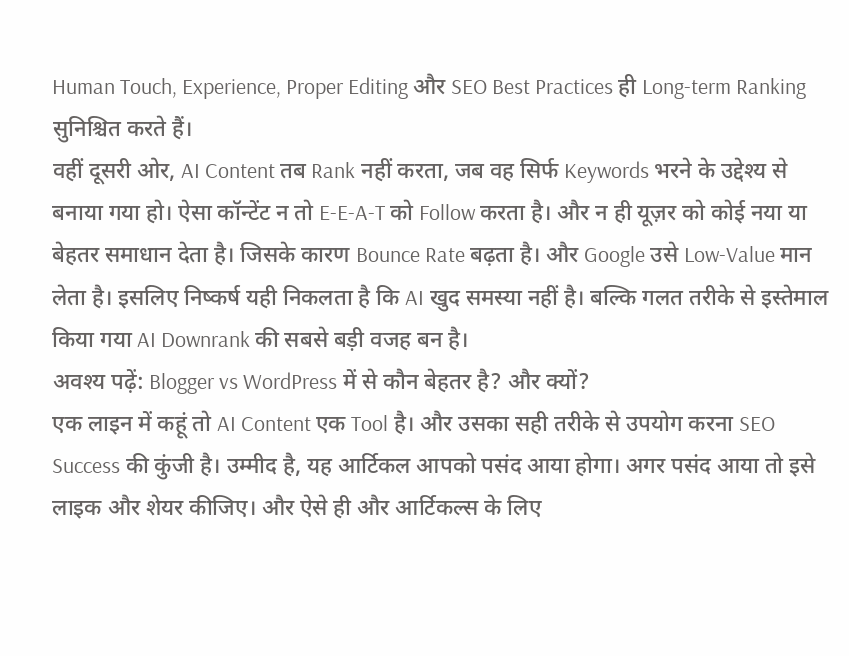Human Touch, Experience, Proper Editing और SEO Best Practices ही Long-term Ranking सुनिश्चित करते हैं।
वहीं दूसरी ओर, AI Content तब Rank नहीं करता, जब वह सिर्फ Keywords भरने के उद्देश्य से बनाया गया हो। ऐसा कॉन्टेंट न तो E-E-A-T को Follow करता है। और न ही यूज़र को कोई नया या बेहतर समाधान देता है। जिसके कारण Bounce Rate बढ़ता है। और Google उसे Low-Value मान लेता है। इसलिए निष्कर्ष यही निकलता है कि AI खुद समस्या नहीं है। बल्कि गलत तरीके से इस्तेमाल किया गया AI Downrank की सबसे बड़ी वजह बन है।
अवश्य पढ़ें: Blogger vs WordPress में से कौन बेहतर है? और क्यों?
एक लाइन में कहूं तो AI Content एक Tool है। और उसका सही तरीके से उपयोग करना SEO Success की कुंजी है। उम्मीद है, यह आर्टिकल आपको पसंद आया होगा। अगर पसंद आया तो इसे लाइक और शेयर कीजिए। और ऐसे ही और आर्टिकल्स के लिए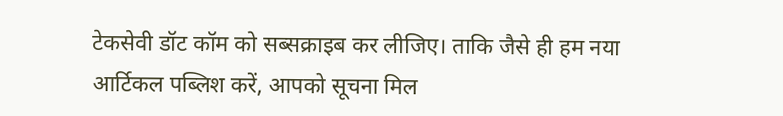टेकसेवी डॉट कॉम को सब्सक्राइब कर लीजिए। ताकि जैसे ही हम नया आर्टिकल पब्लिश करें, आपको सूचना मिल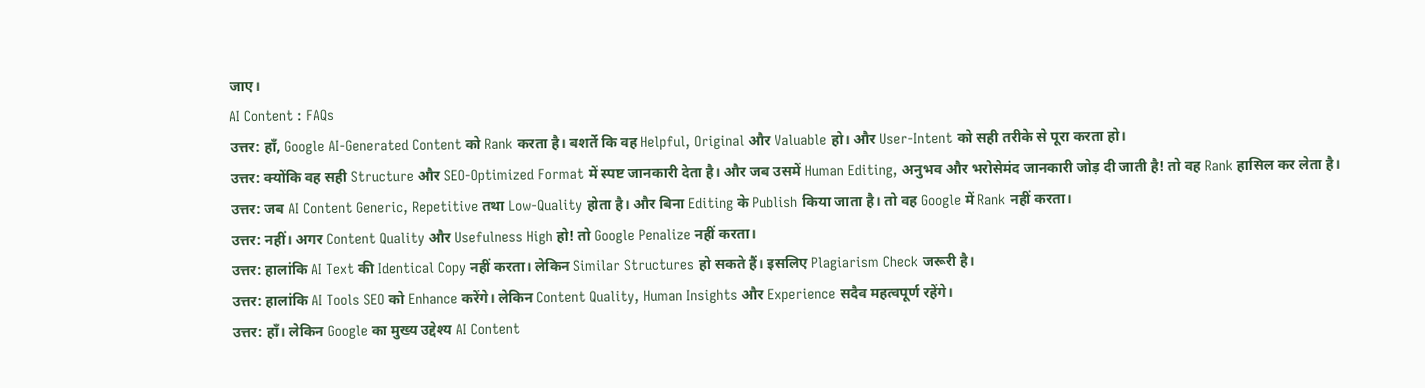जाए।
AI Content : FAQs
उत्तर: हाँ, Google AI-Generated Content को Rank करता है। बशर्ते कि वह Helpful, Original और Valuable हो। और User-Intent को सही तरीके से पूरा करता हो।
उत्तर: क्योंकि वह सही Structure और SEO-Optimized Format में स्पष्ट जानकारी देता है। और जब उसमें Human Editing, अनुभव और भरोसेमंद जानकारी जोड़ दी जाती है! तो वह Rank हासिल कर लेता है।
उत्तर: जब AI Content Generic, Repetitive तथा Low-Quality होता है। और बिना Editing के Publish किया जाता है। तो वह Google में Rank नहीं करता।
उत्तर: नहीं। अगर Content Quality और Usefulness High हो! तो Google Penalize नहीं करता।
उत्तर: हालांकि AI Text की Identical Copy नहीं करता। लेकिन Similar Structures हो सकते हैं। इसलिए Plagiarism Check जरूरी है।
उत्तर: हालांकि AI Tools SEO को Enhance करेंगे। लेकिन Content Quality, Human Insights और Experience सदैव महत्वपूर्ण रहेंगे।
उत्तर: हाँ। लेकिन Google का मुख्य उद्देश्य AI Content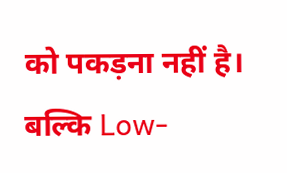को पकड़ना नहीं है। बल्कि Low-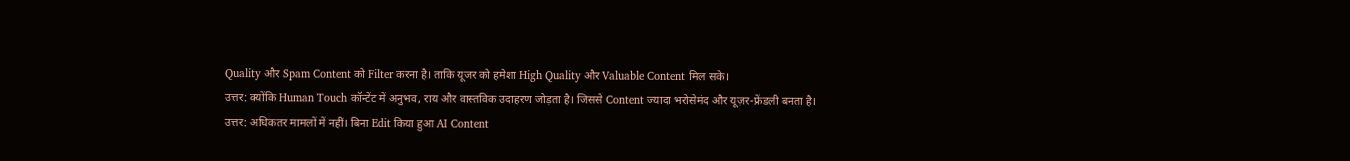Quality और Spam Content को Filter करना है। ताकि यूजर को हमेशा High Quality और Valuable Content मिल सके।
उत्तर: क्योंकि Human Touch कॉन्टेंट में अनुभव, राय और वास्तविक उदाहरण जोड़ता है। जिससे Content ज्यादा भरोसेमंद और यूज़र-फ्रेंडली बनता है।
उत्तर: अधिकतर मामलों में नहीं। बिना Edit किया हुआ AI Content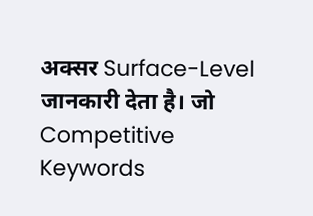अक्सर Surface-Level जानकारी देता है। जो Competitive Keywords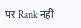पर Rank नहीं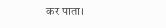कर पाता।